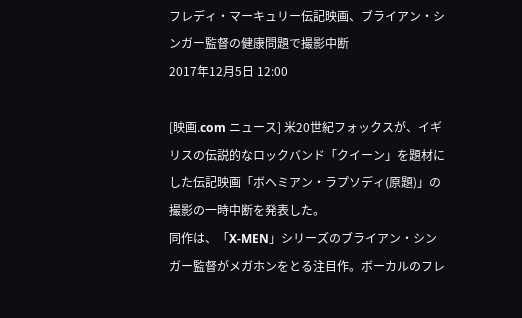フレディ・マーキュリー伝記映画、ブライアン・シンガー監督の健康問題で撮影中断
2017年12月5日 12:00

[映画.com ニュース] 米20世紀フォックスが、イギリスの伝説的なロックバンド「クイーン」を題材にした伝記映画「ボヘミアン・ラプソディ(原題)」の撮影の一時中断を発表した。
同作は、「X-MEN」シリーズのブライアン・シンガー監督がメガホンをとる注目作。ボーカルのフレ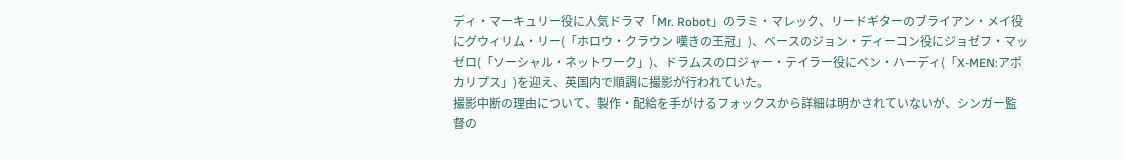ディ・マーキュリー役に人気ドラマ「Mr. Robot」のラミ・マレック、リードギターのブライアン・メイ役にグウィリム・リー(「ホロウ・クラウン 嘆きの王冠」)、ベースのジョン・ディーコン役にジョゼフ・マッゼロ(「ソーシャル・ネットワーク」)、ドラムスのロジャー・テイラー役にベン・ハーディ(「X-MEN:アポカリプス」)を迎え、英国内で順調に撮影が行われていた。
撮影中断の理由について、製作・配給を手がけるフォックスから詳細は明かされていないが、シンガー監督の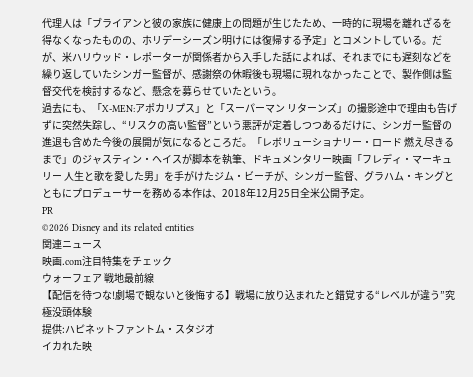代理人は「ブライアンと彼の家族に健康上の問題が生じたため、一時的に現場を離れざるを得なくなったものの、ホリデーシーズン明けには復帰する予定」とコメントしている。だが、米ハリウッド・レポーターが関係者から入手した話によれば、それまでにも遅刻などを繰り返していたシンガー監督が、感謝祭の休暇後も現場に現れなかったことで、製作側は監督交代を検討するなど、懸念を募らせていたという。
過去にも、「X-MEN:アポカリプス」と「スーパーマン リターンズ」の撮影途中で理由も告げずに突然失踪し、“リスクの高い監督”という悪評が定着しつつあるだけに、シンガー監督の進退も含めた今後の展開が気になるところだ。「レボリューショナリー・ロード 燃え尽きるまで」のジャスティン・ヘイスが脚本を執筆、ドキュメンタリー映画「フレディ・マーキュリー 人生と歌を愛した男」を手がけたジム・ビーチが、シンガー監督、グラハム・キングとともにプロデューサーを務める本作は、2018年12月25日全米公開予定。
PR
©2026 Disney and its related entities
関連ニュース
映画.com注目特集をチェック
ウォーフェア 戦地最前線
【配信を待つな!劇場で観ないと後悔する】戦場に放り込まれたと錯覚する“レベルが違う”究極没頭体験
提供:ハピネットファントム・スタジオ
イカれた映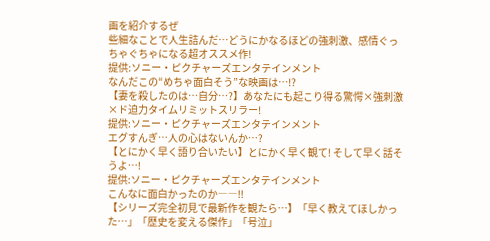画を紹介するぜ
些細なことで人生詰んだ…どうにかなるほどの強刺激、感情ぐっちゃぐちゃになる超オススメ作!
提供:ソニー・ピクチャーズエンタテインメント
なんだこの“めちゃ面白そう”な映画は…!?
【妻を殺したのは…自分…?】あなたにも起こり得る驚愕×強刺激×ド迫力タイムリミットスリラー!
提供:ソニー・ピクチャーズエンタテインメント
エグすんぎ…人の心はないんか…?
【とにかく早く語り合いたい】とにかく早く観て! そして早く話そうよ…!
提供:ソニー・ピクチャーズエンタテインメント
こんなに面白かったのか――!!
【シリーズ完全初見で最新作を観たら…】「早く教えてほしかった…」「歴史を変える傑作」「号泣」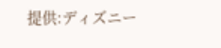提供:ディズニー